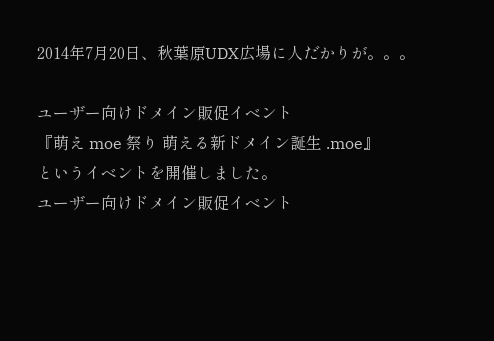2014年7月20日、秋葉原UDX広場に人だかりが。。。

ユーザー向けドメイン販促イベント
『萌え moe 祭り 萌える新ドメイン誕生 .moe』
というイベントを開催しました。
ユーザー向けドメイン販促イベント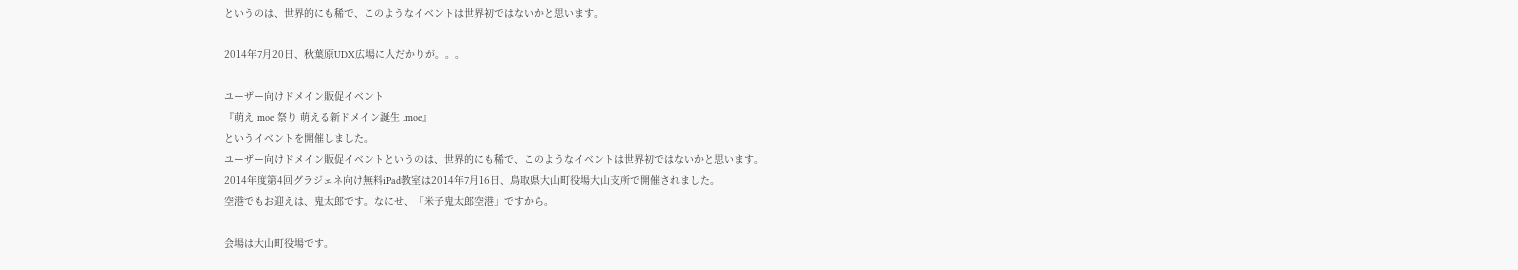というのは、世界的にも稀で、このようなイベントは世界初ではないかと思います。

2014年7月20日、秋葉原UDX広場に人だかりが。。。

ユーザー向けドメイン販促イベント
『萌え moe 祭り 萌える新ドメイン誕生 .moe』
というイベントを開催しました。
ユーザー向けドメイン販促イベントというのは、世界的にも稀で、このようなイベントは世界初ではないかと思います。
2014年度第4回グラジェネ向け無料iPad教室は2014年7月16日、鳥取県大山町役場大山支所で開催されました。
空港でもお迎えは、鬼太郎です。なにせ、「米子鬼太郎空港」ですから。

会場は大山町役場です。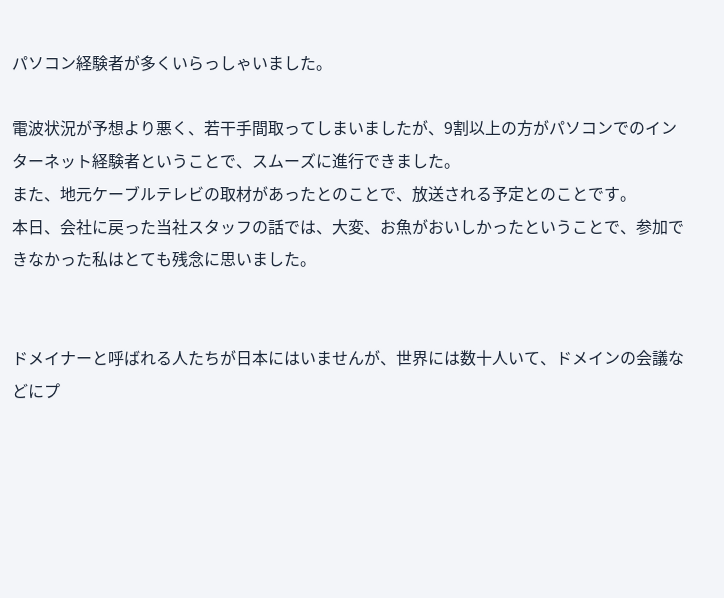パソコン経験者が多くいらっしゃいました。

電波状況が予想より悪く、若干手間取ってしまいましたが、9割以上の方がパソコンでのインターネット経験者ということで、スムーズに進行できました。
また、地元ケーブルテレビの取材があったとのことで、放送される予定とのことです。
本日、会社に戻った当社スタッフの話では、大変、お魚がおいしかったということで、参加できなかった私はとても残念に思いました。


ドメイナーと呼ばれる人たちが日本にはいませんが、世界には数十人いて、ドメインの会議などにプ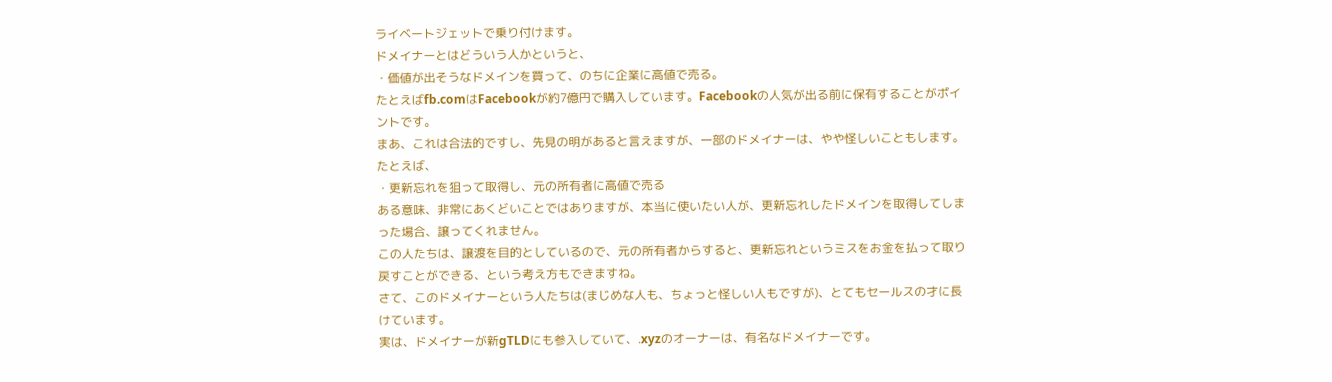ライベートジェットで乗り付けます。
ドメイナーとはどういう人かというと、
・価値が出そうなドメインを買って、のちに企業に高値で売る。
たとえばfb.comはFacebookが約7億円で購入しています。Facebookの人気が出る前に保有することがポイントです。
まあ、これは合法的ですし、先見の明があると言えますが、一部のドメイナーは、やや怪しいこともします。
たとえば、
・更新忘れを狙って取得し、元の所有者に高値で売る
ある意味、非常にあくどいことではありますが、本当に使いたい人が、更新忘れしたドメインを取得してしまった場合、譲ってくれません。
この人たちは、譲渡を目的としているので、元の所有者からすると、更新忘れというミスをお金を払って取り戻すことができる、という考え方もできますね。
さて、このドメイナーという人たちは(まじめな人も、ちょっと怪しい人もですが)、とてもセールスの才に長けています。
実は、ドメイナーが新gTLDにも参入していて、.xyzのオーナーは、有名なドメイナーです。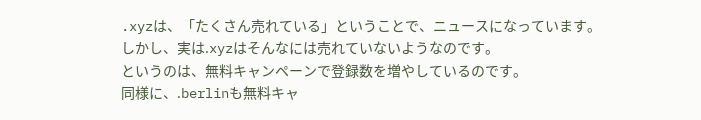.xyzは、「たくさん売れている」ということで、ニュースになっています。
しかし、実は.xyzはそんなには売れていないようなのです。
というのは、無料キャンペーンで登録数を増やしているのです。
同様に、.berlinも無料キャ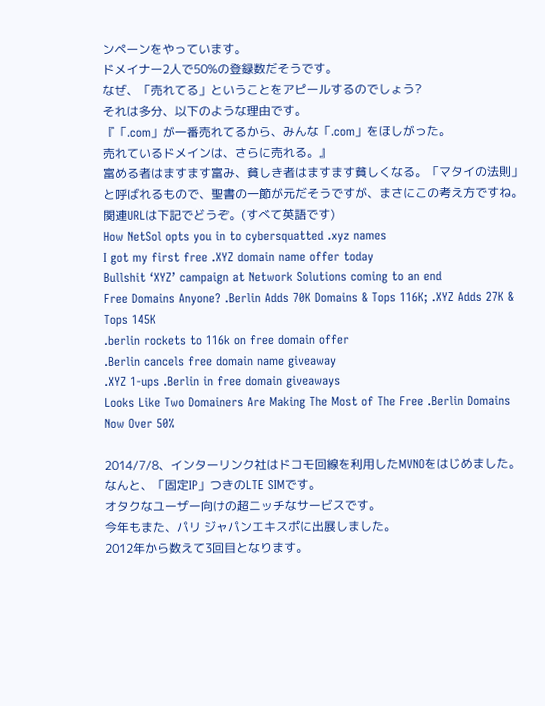ンペーンをやっています。
ドメイナー2人で50%の登録数だそうです。
なぜ、「売れてる」ということをアピールするのでしょう?
それは多分、以下のような理由です。
『「.com」が一番売れてるから、みんな「.com」をほしがった。
売れているドメインは、さらに売れる。』
富める者はますます富み、貧しき者はますます貧しくなる。「マタイの法則」と呼ばれるもので、聖書の一節が元だそうですが、まさにこの考え方ですね。
関連URLは下記でどうぞ。(すべて英語です)
How NetSol opts you in to cybersquatted .xyz names
I got my first free .XYZ domain name offer today
Bullshit ‘XYZ’ campaign at Network Solutions coming to an end
Free Domains Anyone? .Berlin Adds 70K Domains & Tops 116K; .XYZ Adds 27K & Tops 145K
.berlin rockets to 116k on free domain offer
.Berlin cancels free domain name giveaway
.XYZ 1-ups .Berlin in free domain giveaways
Looks Like Two Domainers Are Making The Most of The Free .Berlin Domains Now Over 50%

2014/7/8、インターリンク社はドコモ回線を利用したMVNOをはじめました。
なんと、「固定IP」つきのLTE SIMです。
オタクなユーザー向けの超ニッチなサービスです。
今年もまた、パリ ジャパンエキスポに出展しました。
2012年から数えて3回目となります。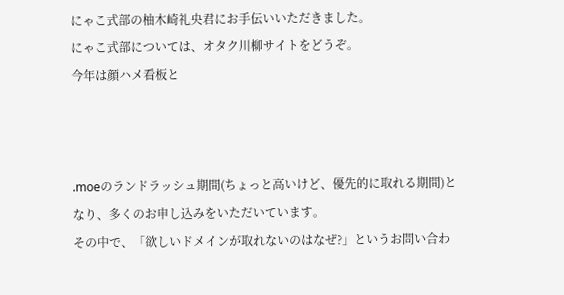にゃこ式部の柚木崎礼央君にお手伝いいただきました。
にゃこ式部については、オタク川柳サイトをどうぞ。
今年は顔ハメ看板と



.moeのランドラッシュ期間(ちょっと高いけど、優先的に取れる期間)となり、多くのお申し込みをいただいています。
その中で、「欲しいドメインが取れないのはなぜ?」というお問い合わ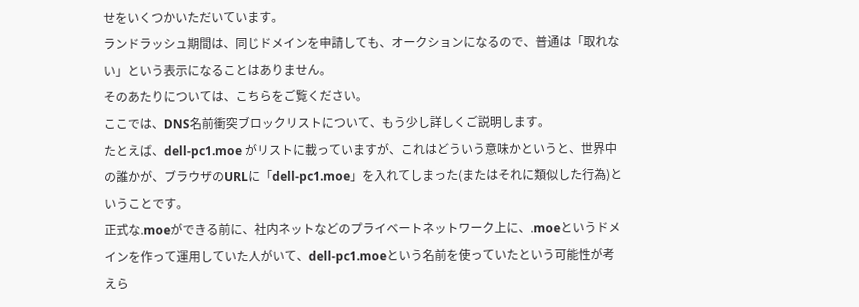せをいくつかいただいています。
ランドラッシュ期間は、同じドメインを申請しても、オークションになるので、普通は「取れない」という表示になることはありません。
そのあたりについては、こちらをご覧ください。
ここでは、DNS名前衝突ブロックリストについて、もう少し詳しくご説明します。
たとえば、dell-pc1.moe がリストに載っていますが、これはどういう意味かというと、世界中の誰かが、ブラウザのURLに「dell-pc1.moe」を入れてしまった(またはそれに類似した行為)ということです。
正式な.moeができる前に、社内ネットなどのプライベートネットワーク上に、.moeというドメインを作って運用していた人がいて、dell-pc1.moeという名前を使っていたという可能性が考えら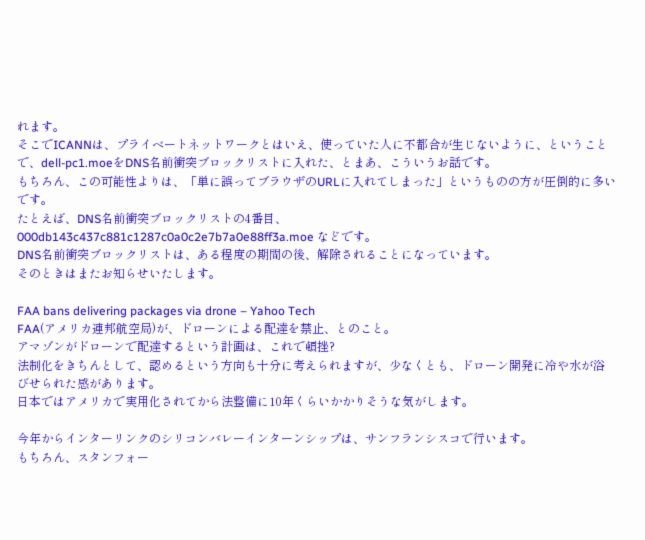れます。
そこでICANNは、プライベートネットワークとはいえ、使っていた人に不都合が生じないように、ということで、dell-pc1.moeをDNS名前衝突ブロックリストに入れた、とまあ、こういうお話です。
もちろん、この可能性よりは、「単に誤ってブラウザのURLに入れてしまった」というものの方が圧倒的に多いです。
たとえば、DNS名前衝突ブロックリストの4番目、
000db143c437c881c1287c0a0c2e7b7a0e88ff3a.moe などです。
DNS名前衝突ブロックリストは、ある程度の期間の後、解除されることになっています。
そのときはまたお知らせいたします。

FAA bans delivering packages via drone – Yahoo Tech
FAA(アメリカ連邦航空局)が、ドローンによる配達を禁止、とのこと。
アマゾンがドローンで配達するという計画は、これで頓挫?
法制化をきちんとして、認めるという方向も十分に考えられますが、少なくとも、ドローン開発に冷や水が浴びせられた感があります。
日本ではアメリカで実用化されてから法整備に10年くらいかかりそうな気がします。

今年からインターリンクのシリコンバレーインターンシップは、サンフランシスコで行います。
もちろん、スタンフォー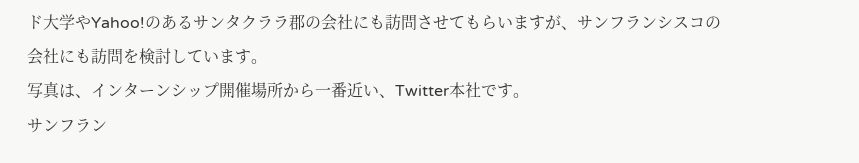ド大学やYahoo!のあるサンタクララ郡の会社にも訪問させてもらいますが、サンフランシスコの会社にも訪問を検討しています。
写真は、インターンシップ開催場所から一番近い、Twitter本社です。
サンフラン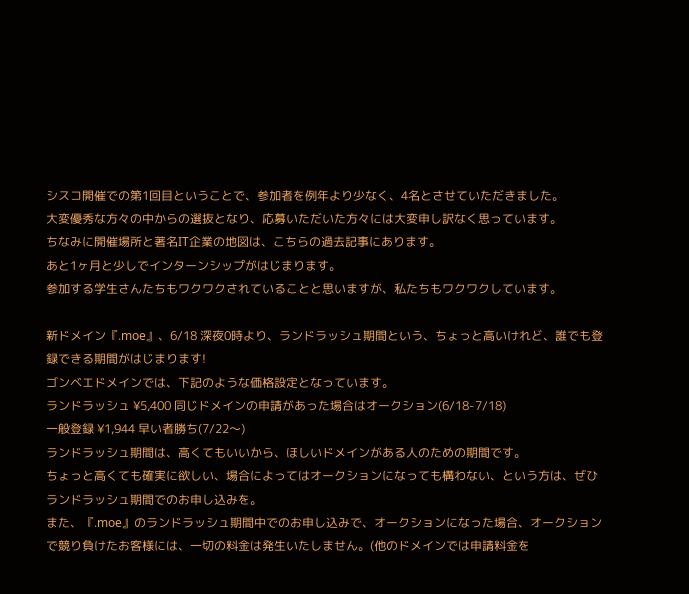シスコ開催での第1回目ということで、参加者を例年より少なく、4名とさせていただきました。
大変優秀な方々の中からの選抜となり、応募いただいた方々には大変申し訳なく思っています。
ちなみに開催場所と著名IT企業の地図は、こちらの過去記事にあります。
あと1ヶ月と少しでインターンシップがはじまります。
参加する学生さんたちもワクワクされていることと思いますが、私たちもワクワクしています。

新ドメイン『.moe』、6/18 深夜0時より、ランドラッシュ期間という、ちょっと高いけれど、誰でも登録できる期間がはじまります!
ゴンベエドメインでは、下記のような価格設定となっています。
ランドラッシュ ¥5,400 同じドメインの申請があった場合はオークション(6/18-7/18)
一般登録 ¥1,944 早い者勝ち(7/22〜)
ランドラッシュ期間は、高くてもいいから、ほしいドメインがある人のための期間です。
ちょっと高くても確実に欲しい、場合によってはオークションになっても構わない、という方は、ぜひランドラッシュ期間でのお申し込みを。
また、『.moe』のランドラッシュ期間中でのお申し込みで、オークションになった場合、オークションで競り負けたお客様には、一切の料金は発生いたしません。(他のドメインでは申請料金を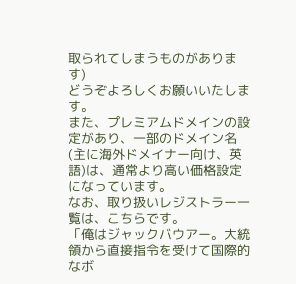取られてしまうものがあります)
どうぞよろしくお願いいたします。
また、プレミアムドメインの設定があり、一部のドメイン名(主に海外ドメイナー向け、英語)は、通常より高い価格設定になっています。
なお、取り扱いレジストラー一覧は、こちらです。
「俺はジャックバウアー。大統領から直接指令を受けて国際的なボ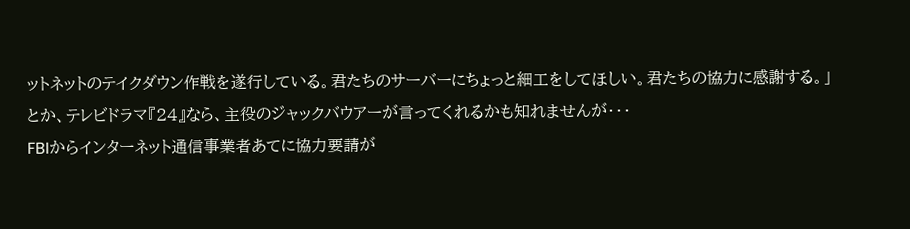ットネットのテイクダウン作戦を遂行している。君たちのサーバーにちょっと細工をしてほしい。君たちの協力に感謝する。」
とか、テレビドラマ『24』なら、主役のジャックバウアーが言ってくれるかも知れませんが・・・
FBIからインターネット通信事業者あてに協力要請が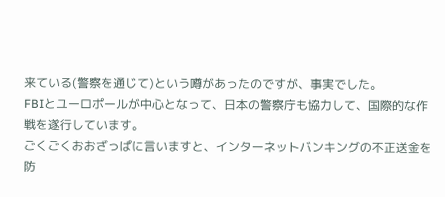来ている(警察を通じて)という噂があったのですが、事実でした。
FBIとユーロポールが中心となって、日本の警察庁も協力して、国際的な作戦を遂行しています。
ごくごくおおざっぱに言いますと、インターネットバンキングの不正送金を防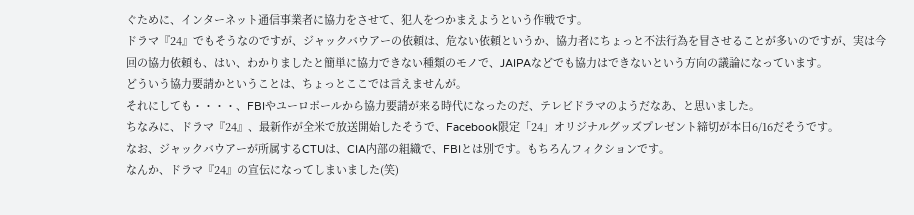ぐために、インターネット通信事業者に協力をさせて、犯人をつかまえようという作戦です。
ドラマ『24』でもそうなのですが、ジャックバウアーの依頼は、危ない依頼というか、協力者にちょっと不法行為を冒させることが多いのですが、実は今回の協力依頼も、はい、わかりましたと簡単に協力できない種類のモノで、JAIPAなどでも協力はできないという方向の議論になっています。
どういう協力要請かということは、ちょっとここでは言えませんが。
それにしても・・・・、FBIやユーロポールから協力要請が来る時代になったのだ、テレビドラマのようだなあ、と思いました。
ちなみに、ドラマ『24』、最新作が全米で放送開始したそうで、Facebook限定「24」オリジナルグッズプレゼント締切が本日6/16だそうです。
なお、ジャックバウアーが所属するCTUは、CIA内部の組織で、FBIとは別です。もちろんフィクションです。
なんか、ドラマ『24』の宣伝になってしまいました(笑)